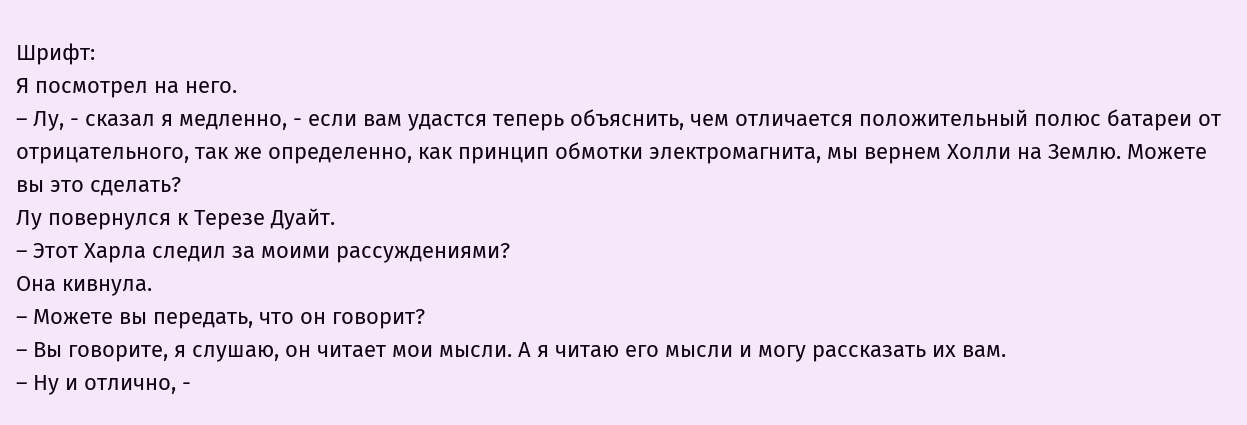Шрифт:
Я посмотрел на него.
– Лу, - сказал я медленно, - если вам удастся теперь объяснить, чем отличается положительный полюс батареи от отрицательного, так же определенно, как принцип обмотки электромагнита, мы вернем Холли на Землю. Можете вы это сделать?
Лу повернулся к Терезе Дуайт.
– Этот Харла следил за моими рассуждениями?
Она кивнула.
– Можете вы передать, что он говорит?
– Вы говорите, я слушаю, он читает мои мысли. А я читаю его мысли и могу рассказать их вам.
– Ну и отлично, -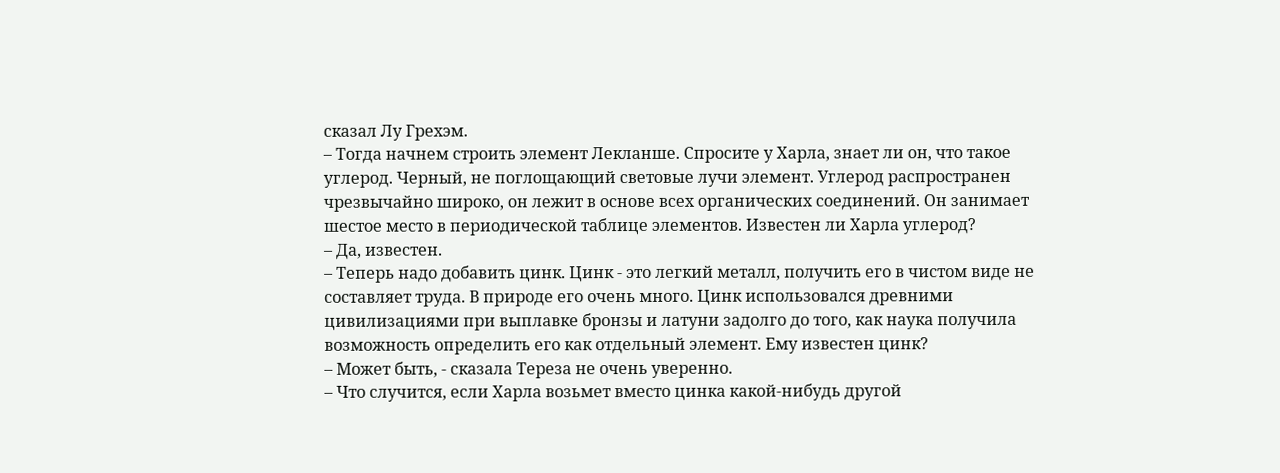сказал Лу Грехэм.
– Тогда начнем строить элемент Лекланше. Спросите у Харла, знает ли он, что такое углерод. Черный, не поглощающий световые лучи элемент. Углерод распространен чрезвычайно широко, он лежит в основе всех органических соединений. Он занимает шестое место в периодической таблице элементов. Известен ли Харла углерод?
– Да, известен.
– Теперь надо добавить цинк. Цинк - это легкий металл, получить его в чистом виде не составляет труда. В природе его очень много. Цинк использовался древними цивилизациями при выплавке бронзы и латуни задолго до того, как наука получила возможность определить его как отдельный элемент. Ему известен цинк?
– Может быть, - сказала Тереза не очень уверенно.
– Что случится, если Харла возьмет вместо цинка какой-нибудь другой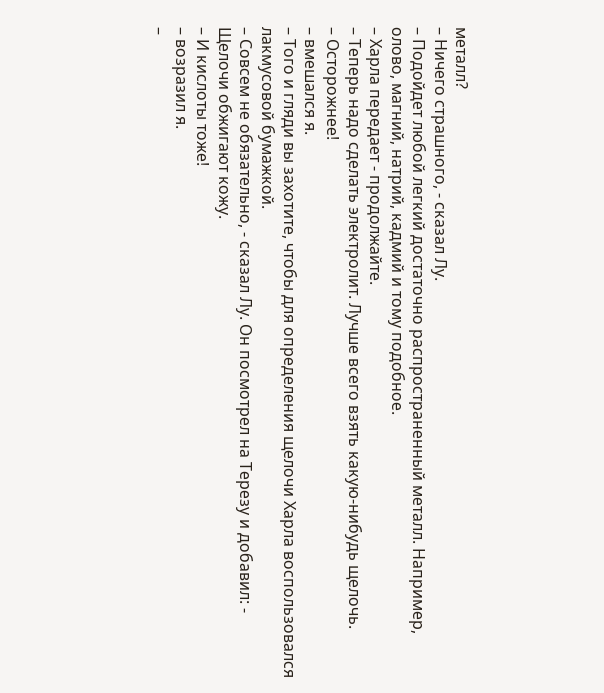металл?
– Ничего страшного, - сказал Лу.
– Подойдет любой легкий достаточно распространенный металл. Например, олово, магний, натрий, кадмий и тому подобное.
– Харла передает - продолжайте.
– Теперь надо сделать электролит. Лучше всего взять какую-нибудь щелочь.
– Осторожнее!
– вмешался я.
– Того и гляди вы захотите, чтобы для определения щелочи Харла воспользовался лакмусовой бумажкой.
– Совсем не обязательно, - сказал Лу. Он посмотрел на Терезу и добавил: - Щелочи обжигают кожу.
– И кислоты тоже!
– возразил я.
–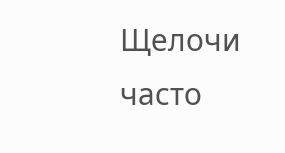Щелочи часто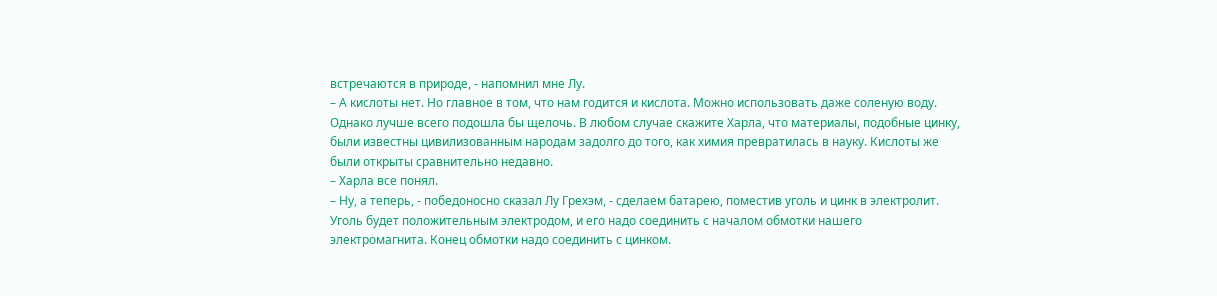встречаются в природе, - напомнил мне Лу.
– А кислоты нет. Но главное в том, что нам годится и кислота. Можно использовать даже соленую воду. Однако лучше всего подошла бы щелочь. В любом случае скажите Харла, что материалы, подобные цинку, были известны цивилизованным народам задолго до того, как химия превратилась в науку. Кислоты же были открыты сравнительно недавно.
– Харла все понял.
– Ну, а теперь, - победоносно сказал Лу Грехэм, - сделаем батарею, поместив уголь и цинк в электролит. Уголь будет положительным электродом, и его надо соединить с началом обмотки нашего электромагнита. Конец обмотки надо соединить с цинком.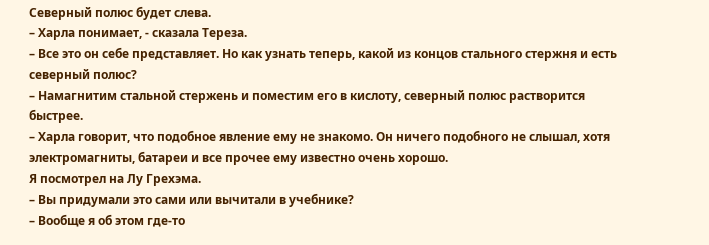Северный полюс будет слева.
– Харла понимает, - сказала Тереза.
– Все это он себе представляет. Но как узнать теперь, какой из концов стального стержня и есть северный полюс?
– Намагнитим стальной стержень и поместим его в кислоту, северный полюс растворится быстрее.
– Харла говорит, что подобное явление ему не знакомо. Он ничего подобного не слышал, хотя электромагниты, батареи и все прочее ему известно очень хорошо.
Я посмотрел на Лу Грехэма.
– Вы придумали это сами или вычитали в учебнике?
– Вообще я об этом где-то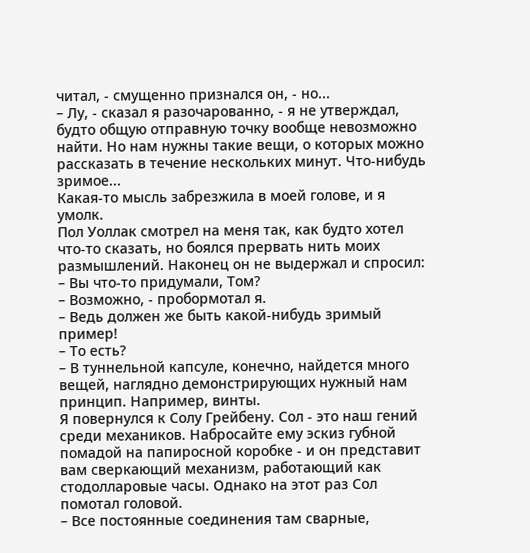читал, - смущенно признался он, - но...
– Лу, - сказал я разочарованно, - я не утверждал, будто общую отправную точку вообще невозможно найти. Но нам нужны такие вещи, о которых можно рассказать в течение нескольких минут. Что-нибудь зримое...
Какая-то мысль забрезжила в моей голове, и я умолк.
Пол Уоллак смотрел на меня так, как будто хотел что-то сказать, но боялся прервать нить моих размышлений. Наконец он не выдержал и спросил:
– Вы что-то придумали, Том?
– Возможно, - пробормотал я.
– Ведь должен же быть какой-нибудь зримый пример!
– То есть?
– В туннельной капсуле, конечно, найдется много вещей, наглядно демонстрирующих нужный нам принцип. Например, винты.
Я повернулся к Солу Грейбену. Сол - это наш гений среди механиков. Набросайте ему эскиз губной помадой на папиросной коробке - и он представит вам сверкающий механизм, работающий как стодолларовые часы. Однако на этот раз Сол помотал головой.
– Все постоянные соединения там сварные,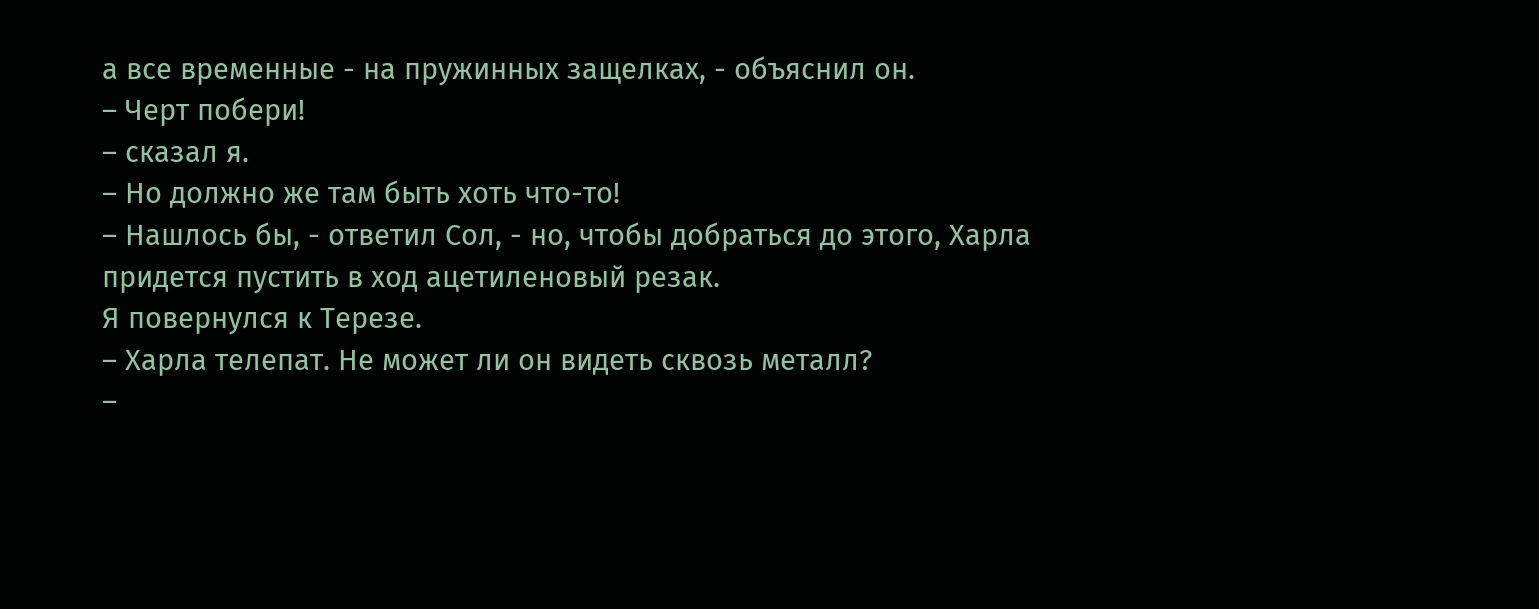а все временные - на пружинных защелках, - объяснил он.
– Черт побери!
– сказал я.
– Но должно же там быть хоть что-то!
– Нашлось бы, - ответил Сол, - но, чтобы добраться до этого, Харла придется пустить в ход ацетиленовый резак.
Я повернулся к Терезе.
– Харла телепат. Не может ли он видеть сквозь металл?
–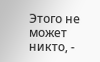Этого не может никто, -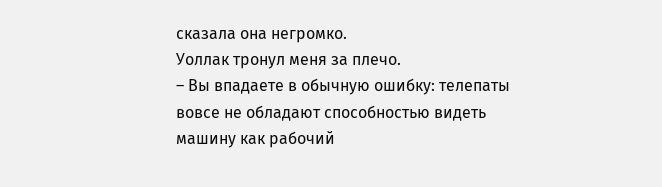сказала она негромко.
Уоллак тронул меня за плечо.
– Вы впадаете в обычную ошибку: телепаты вовсе не обладают способностью видеть машину как рабочий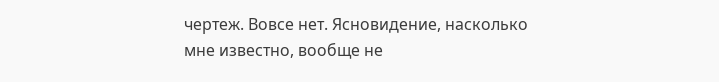чертеж. Вовсе нет. Ясновидение, насколько мне известно, вообще не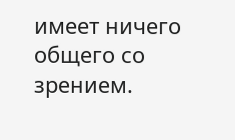имеет ничего общего со зрением.